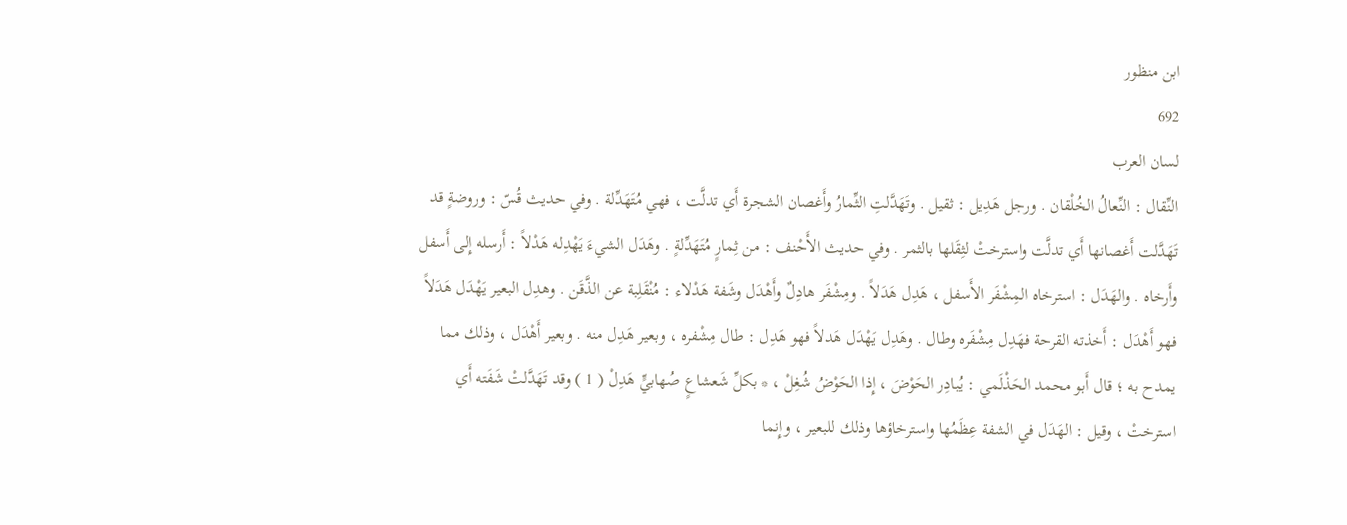ابن منظور
692
لسان العرب
النِّقال : النِّعالُ الخُلْقان . ورجل هَدِيل : ثقيل . وتَهَدَّلتِ الثِّمارُ وأَغصان الشجرة أَي تدلَّت ، فهي مُتَهَدِّلة . وفي حديث قُسّ : وروضةٍ قد تَهَدَّلت أَغصانها أَي تدلَّت واسترختْ لثِقَلها بالثمر . وفي حديث الأَحْنف : من ثِمارٍ مُتَهَدِّلةٍ . وهَدَل الشيءَ يَهْدِله هَدْلاً : أَرسله إِلى أَسفل وأَرخاه . والهَدَل : استرخاه المِشْفَر الأَسفل ، هَدِل هَدَلاً . ومِشْفَر هادِلٌ وأَهْدَل وشَفة هَدْلاء : مُنْقَلِبة عن الذَّقَن . وهدِل البعير يَهْدَل هَدَلاً فهو أَهْدَل : أَخذته القرحة فهَدِل مِشْفَره وطال . وهَدِل يَهْدَل هَدلاً فهو هَدِل : طال مِشْفره ، وبعير هَدِل منه . وبعير أَهْدَل ، وذلك مما يمدح به ؛ قال أَبو محمد الحَذْلَمي : يُبادِر الحَوْضَ ، إِذا الحَوْضُ شُغِلْ ، * بكلِّ شَعشاعٍ صُهابيٍّ هَدِلْ ( 1 ) وقد تَهَدَّلتْ شَفَته أَي استرختْ ، وقيل : الهَدَل في الشفة عِظَمُها واسترخاؤها وذلك للبعير ، وإِنما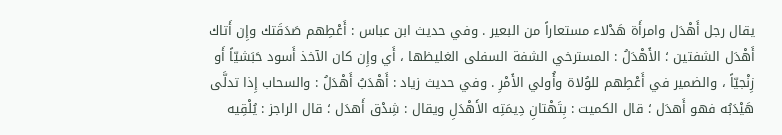يقال رجل أَهْدَل وامرأَة هَدْلاء مستعاراً من البعير . وفي حديث ابن عباس : أَعْطِهم صَدَقَتك وإِن أَتاك أَهْدَل الشفتين ؛ الأَهْدَلُ : المسترخي الشفة السفلى الغليظها ، أَي وإِن كان الآخذ أَسود حَبَشيّاً أَو زِنْجيّاً ، والضمير في أَعْطِهم للوُلاة وأُولي الأَمْرِ . وفي حديث زياد : أَهْدَبُ أَهْدَلُ : والسحاب إِذا تدلَّى هَيْدَبُه فهو أَهدَل ؛ قال الكميت : بِتَهْتانِ دِيمَتِه الأَهْدَلِ ويقال : شِدْق أَهدَل ؛ قال الراجز : يُلْقِيه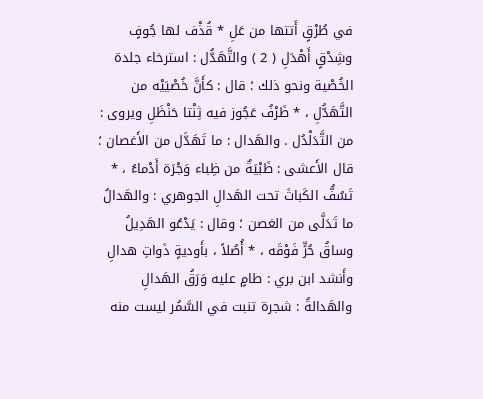في طُرْقٍ أَتتها من عَلِ * قُذْف لها جُوفٍ وشِدْقٍ أَهْدَلِ ( 2 ) والتَّهَدُّل : استرخاء جلدة الخُصْية ونحو ذلك ؛ قال : كأَنَّ خُصْيَيْه من التَّهَدُّلِ ، * ظَرْفُ عَجُوز فيه ثِنْتا حَنْظَلِ ويروى : من التَّدَلْدُل . والهَدال : ما تَهَدَّل من الأَغصان ؛ قال الأَعشى : ظَبْيَةٌ من ظِباء وَجْرَة أَدْماءُ ، * تَسُفُّ الكَباثَ تحت الهَدالِ الجوهري : والهَدالُ ما تَدَلَّى من الغصن ؛ وقال : يَدْعُو الهَدِيلُ وساقُ حُرٍّ فَوْقَه ، * أُصُلاً ، بأَوديةٍ ذَواتِ هدالِ وأَنشد ابن بري : طامٍ عليه وَرَقُ الهَدالِ والهَدالةُ : شجرة تنبت في السَّمُر ليست منه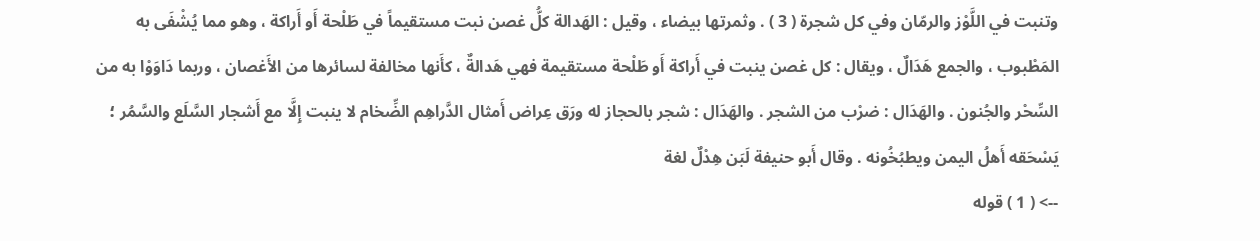وتنبت في اللَّوْز والرمّان وفي كل شجرة ( 3 ) . وثمرتها بيضاء ، وقيل : الهَدالة كلُّ غصن نبت مستقيماً في طَلْحة أَو أَراكة ، وهو مما يُشْفَى به المَطْبوب ، والجمع هَدَالٌ ، ويقال : كل غصن ينبت في أَراكة أَو طَلْحة مستقيمة فهي هَدالةٌ ، كأَنها مخالفة لسائرها من الأَغصان ، وربما دَاوَوْا به من السِّحْر والجُنون . والهَدَال : ضرْب من الشجر . والهَدَال : شجر بالحجاز له ورَق عِراض أَمثال الدَّراهِم الضِّخام لا ينبت إِلَّا مع أَشجار السَّلَع والسَّمُر ؛ يَسْحَقه أَهلُ اليمن ويطبُخُونه . وقال أَبو حنيفة لَبَن هِدْلٌ لغة
--> ( 1 ) قوله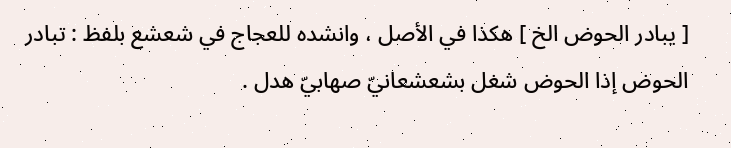[ يبادر الحوض الخ ] هكذا في الأصل ، وانشده للعجاج في شعشع بلفظ : تبادر الحوض إذا الحوض شغل بشعشعانيّ صهابيّ هدل .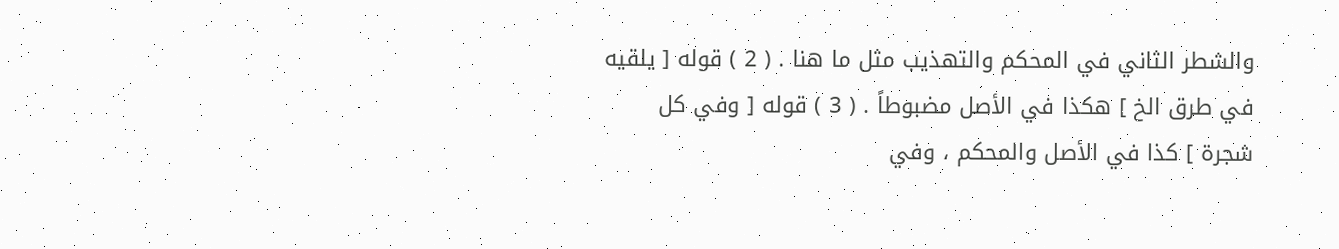والشطر الثاني في المحكم والتهذيب مثل ما هنا . ( 2 ) قوله [ يلقيه في طرق الخ ] هكذا في الأصل مضبوطاً . ( 3 ) قوله [ وفي كل شجرة ] كذا في الأصل والمحكم ، وفي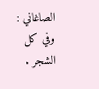الصاغاني : وفي كل الشجر .